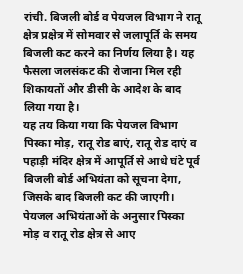रांची. बिजली बोर्ड व पेयजल विभाग ने रातू क्षेत्र प्रक्षेत्र में सोमवार से जलापूर्ति के समय बिजली कट करने का निर्णय लिया है। यह फैसला जलसंकट की रोजाना मिल रही शिकायतों और डीसी के आदेश के बाद लिया गया है।
यह तय किया गया कि पेयजल विभाग पिस्का मोड़, रातू रोड बाएं, रातू रोड दाएं व पहाड़ी मंदिर क्षेत्र में आपूर्ति से आधे घंटे पूर्व बिजली बोर्ड अभियंता को सूचना देगा, जिसके बाद बिजली कट की जाएगी।
पेयजल अभियंताओं के अनुसार पिस्का मोड़ व रातू रोड क्षेत्र से आए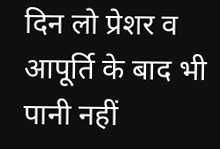दिन लो प्रेशर व आपूर्ति के बाद भी पानी नहीं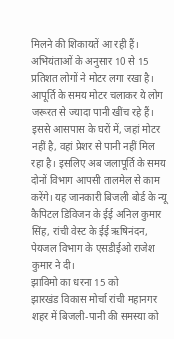मिलने की शिकायतें आ रही हैं। अभियंताओं के अनुसार 10 से 15 प्रतिशत लोगों ने मोटर लगा रखा है। आपूर्ति के समय मोटर चलाकर ये लोग जरूरत से ज्यादा पानी खींच रहे हैं।
इससे आसपास के घरों में, जहां मोटर नहीं है, वहां प्रेशर से पानी नहीं मिल रहा है। इसलिए अब जलापूर्ति के समय दोनों विभाग आपसी तालमेल से काम करेंगे। यह जानकारी बिजली बोर्ड के न्यू कैपिटल डिविजन के ईई अनिल कुमार सिंह, रांची वेस्ट के ईई ऋषिनंदन, पेयजल विभाग के एसडीईओ राजेश कुमार ने दी।
झाविमो का धरना 15 को
झारखंड विकास मोर्चा रांची महानगर शहर में बिजली-पानी की समस्या को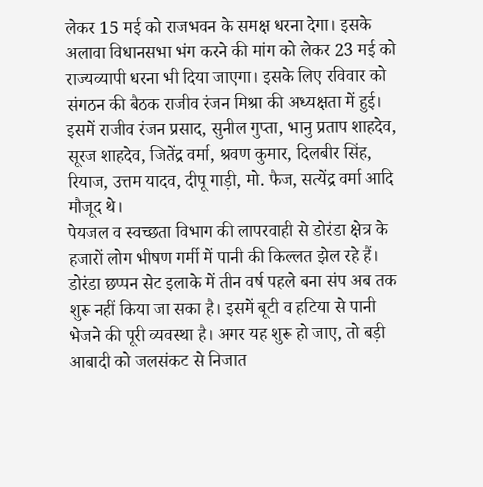लेकर 15 मई को राजभवन के समक्ष धरना देगा। इसके अलावा विधानसभा भंग करने की मांग को लेकर 23 मई को राज्यव्यापी धरना भी दिया जाएगा। इसके लिए रविवार को संगठन की बैठक राजीव रंजन मिश्रा की अध्यक्षता में हुई। इसमें राजीव रंजन प्रसाद, सुनील गुप्ता, भानु प्रताप शाहदेव, सूरज शाहदेव, जितेंद्र वर्मा, श्रवण कुमार, दिलबीर सिंह, रियाज, उत्तम यादव, दीपू गाड़ी, मो. फैज, सत्येंद्र वर्मा आदि मौजूद थे।
पेयजल व स्वच्छता विभाग की लापरवाही से डोरंडा क्षेत्र के हजारों लोग भीषण गर्मी में पानी की किल्लत झेल रहे हैं। डोरंडा छप्पन सेट इलाके में तीन वर्ष पहले बना संप अब तक शुरू नहीं किया जा सका है। इसमें बूटी व हटिया से पानी भेजने की पूरी व्यवस्था है। अगर यह शुरू हो जाए, तो बड़ी आबादी को जलसंकट से निजात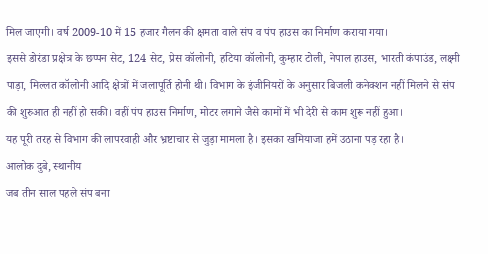मिल जाएगी। वर्ष 2009-10 में 15 हजार गैलन की क्षमता वाले संप व पंप हाउस का निर्माण कराया गया।
इससे डोरंडा प्रक्षेत्र के छप्पन सेट, 124 सेट, प्रेस कॉलोनी, हटिया कॉलोनी, कुम्हार टोली, नेपाल हाउस, भारती कंपाउंड, लक्ष्मी पाड़ा, मिल्लत कॉलोनी आदि क्षेत्रों में जलापूर्ति होनी थी। विभाग के इंजीनियरों के अनुसार बिजली कनेक्शन नहीं मिलने से संप की शुरुआत ही नहीं हो सकी। वहीं पंप हाउस निर्माण, मोटर लगाने जैसे कामों में भी देरी से काम शुरू नहीं हुआ।
यह पूरी तरह से विभाग की लापरवाही और भ्रष्टाचार से जुड़ा मामला है। इसका खमियाजा हमें उठाना पड़ रहा है।
आलोक दुबे, स्थानीय
जब तीन साल पहले संप बना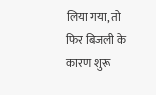लिया गया, तो फिर बिजली के कारण शुरू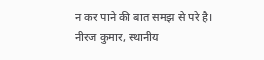न कर पाने की बात समझ से परे है।
नीरज कुमार, स्थानीय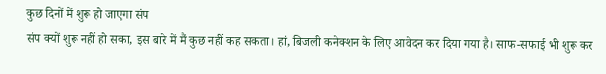कुछ दिनों में शुरू हो जाएगा संप
संप क्यों शुरू नहीं हो सका, इस बारे में मैं कुछ नहीं कह सकता। हां, बिजली कनेक्शन के लिए आवेदन कर दिया गया है। साफ-सफाई भी शुरू कर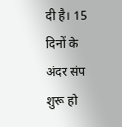दी है। 15 दिनों के अंदर संप शुरू हो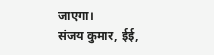जाएगा।
संजय कुमार, ईई,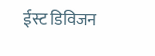ईस्ट डिविजन